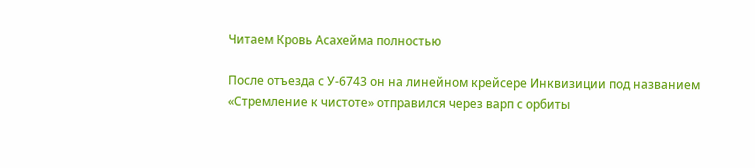Читаем Кровь Асахейма полностью

После отъезда с У-6743 он на линейном крейсере Инквизиции под названием «Стремление к чистоте» отправился через варп с орбиты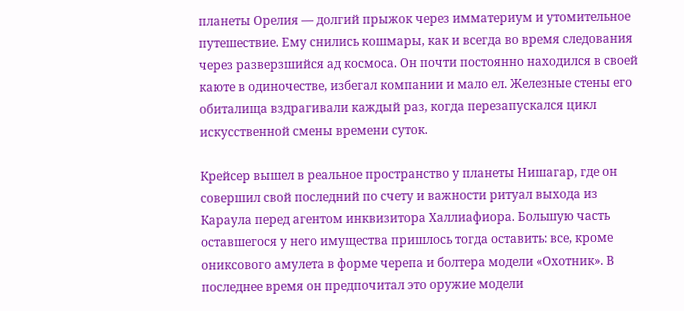планеты Орелия — долгий прыжок через имматериум и утомительное путешествие. Ему снились кошмары, как и всегда во время следования через разверзшийся ад космоса. Он почти постоянно находился в своей каюте в одиночестве, избегал компании и мало ел. Железные стены его обиталища вздрагивали каждый раз, когда перезапускался цикл искусственной смены времени суток.

Крейсер вышел в реальное пространство у планеты Нишагар, где он совершил свой последний по счету и важности ритуал выхода из Караула перед агентом инквизитора Халлиафиора. Большую часть оставшегося у него имущества пришлось тогда оставить: все, кроме ониксового амулета в форме черепа и болтера модели «Охотник». В последнее время он предпочитал это оружие модели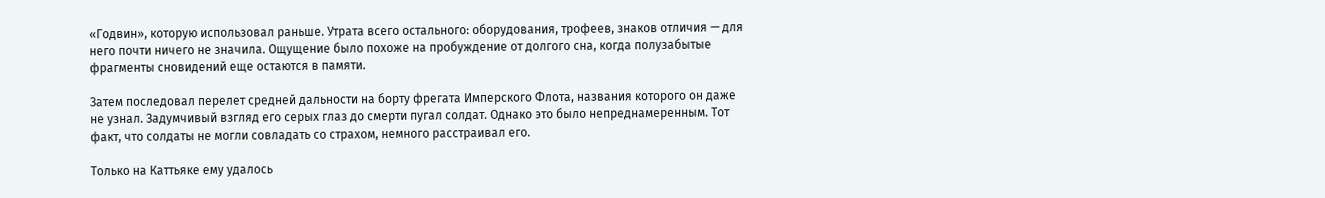«Годвин», которую использовал раньше. Утрата всего остального: оборудования, трофеев, знаков отличия — для него почти ничего не значила. Ощущение было похоже на пробуждение от долгого сна, когда полузабытые фрагменты сновидений еще остаются в памяти.

Затем последовал перелет средней дальности на борту фрегата Имперского Флота, названия которого он даже не узнал. Задумчивый взгляд его серых глаз до смерти пугал солдат. Однако это было непреднамеренным. Тот факт, что солдаты не могли совладать со страхом, немного расстраивал его.

Только на Каттьяке ему удалось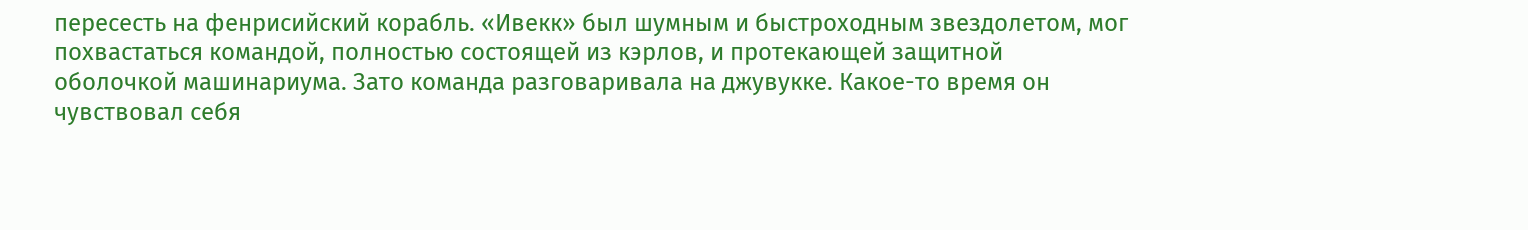пересесть на фенрисийский корабль. «Ивекк» был шумным и быстроходным звездолетом, мог похвастаться командой, полностью состоящей из кэрлов, и протекающей защитной оболочкой машинариума. Зато команда разговаривала на джувукке. Какое-то время он чувствовал себя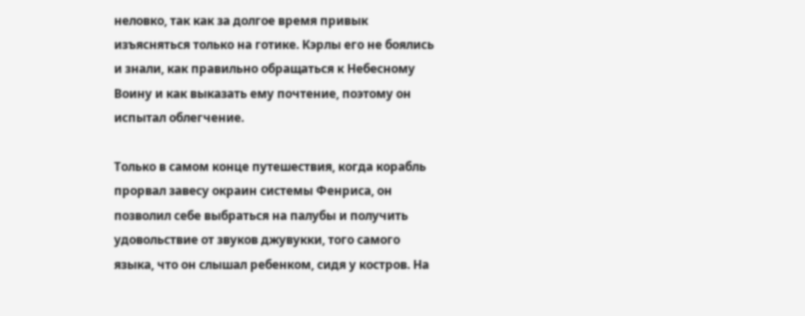неловко, так как за долгое время привык изъясняться только на готике. Кэрлы его не боялись и знали, как правильно обращаться к Небесному Воину и как выказать ему почтение, поэтому он испытал облегчение.

Только в самом конце путешествия, когда корабль прорвал завесу окраин системы Фенриса, он позволил себе выбраться на палубы и получить удовольствие от звуков джувукки, того самого языка, что он слышал ребенком, сидя у костров. На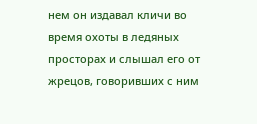нем он издавал кличи во время охоты в ледяных просторах и слышал его от жрецов, говоривших с ним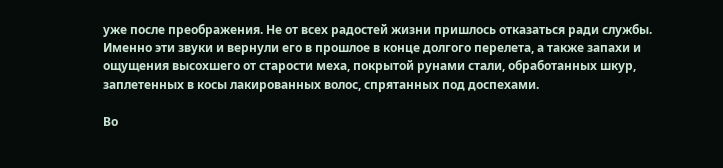уже после преображения. Не от всех радостей жизни пришлось отказаться ради службы. Именно эти звуки и вернули его в прошлое в конце долгого перелета, а также запахи и ощущения высохшего от старости меха, покрытой рунами стали, обработанных шкур, заплетенных в косы лакированных волос, спрятанных под доспехами.

Во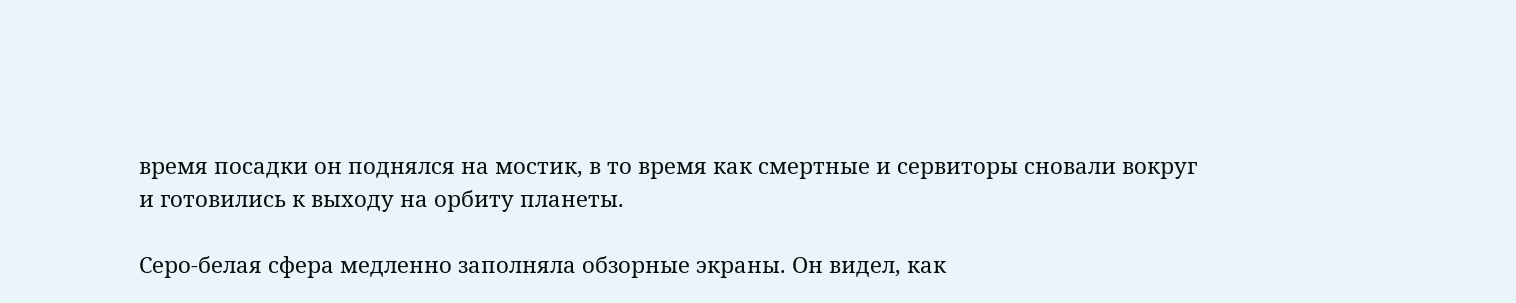время посадки он поднялся на мостик, в то время как смертные и сервиторы сновали вокруг и готовились к выходу на орбиту планеты.

Серо-белая сфера медленно заполняла обзорные экраны. Он видел, как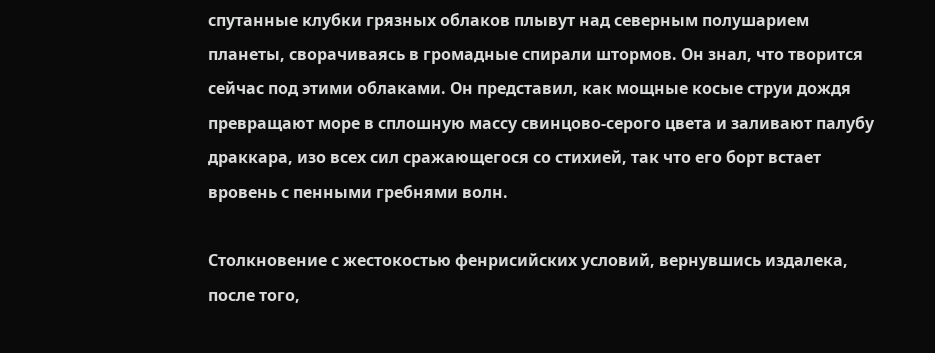спутанные клубки грязных облаков плывут над северным полушарием планеты, сворачиваясь в громадные спирали штормов. Он знал, что творится сейчас под этими облаками. Он представил, как мощные косые струи дождя превращают море в сплошную массу свинцово-серого цвета и заливают палубу драккара, изо всех сил сражающегося со стихией, так что его борт встает вровень с пенными гребнями волн.

Столкновение с жестокостью фенрисийских условий, вернувшись издалека, после того,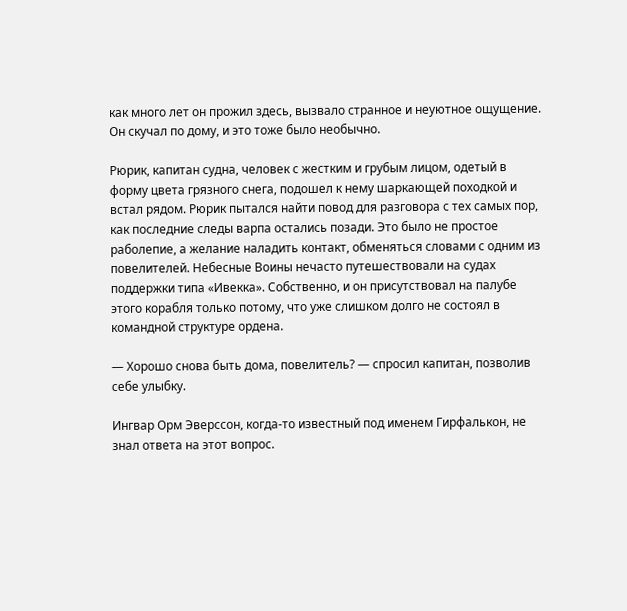как много лет он прожил здесь, вызвало странное и неуютное ощущение. Он скучал по дому, и это тоже было необычно.

Рюрик, капитан судна, человек с жестким и грубым лицом, одетый в форму цвета грязного снега, подошел к нему шаркающей походкой и встал рядом. Рюрик пытался найти повод для разговора с тех самых пор, как последние следы варпа остались позади. Это было не простое раболепие, а желание наладить контакт, обменяться словами с одним из повелителей. Небесные Воины нечасто путешествовали на судах поддержки типа «Ивекка». Собственно, и он присутствовал на палубе этого корабля только потому, что уже слишком долго не состоял в командной структуре ордена.

— Хорошо снова быть дома, повелитель? — спросил капитан, позволив себе улыбку.

Ингвар Орм Эверссон, когда-то известный под именем Гирфалькон, не знал ответа на этот вопрос.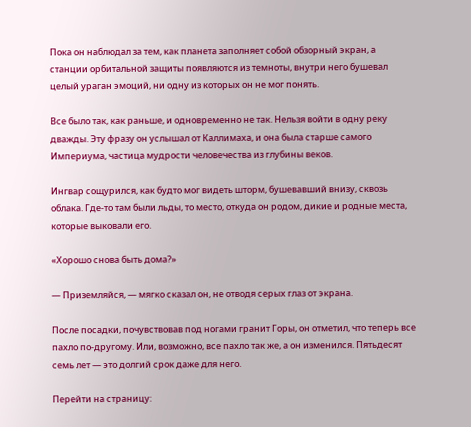Пока он наблюдал за тем, как планета заполняет собой обзорный экран, а станции орбитальной защиты появляются из темноты, внутри него бушевал целый ураган эмоций, ни одну из которых он не мог понять.

Все было так, как раньше, и одновременно не так. Нельзя войти в одну реку дважды. Эту фразу он услышал от Каллимаха, и она была старше самого Империума, частица мудрости человечества из глубины веков.

Ингвар сощурился, как будто мог видеть шторм, бушевавший внизу, сквозь облака. Где-то там были льды, то место, откуда он родом, дикие и родные места, которые выковали его.

«Хорошо снова быть дома?»

— Приземляйся, — мягко сказал он, не отводя серых глаз от экрана.

После посадки, почувствовав под ногами гранит Горы, он отметил, что теперь все пахло по-другому. Или, возможно, все пахло так же, а он изменился. Пятьдесят семь лет — это долгий срок даже для него.

Перейти на страницу: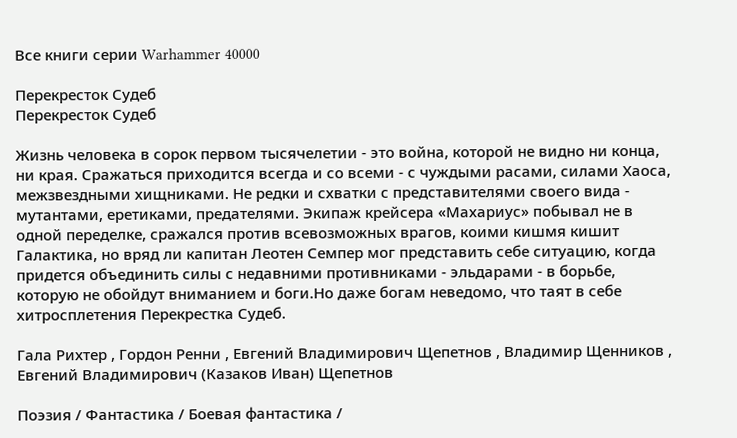Все книги серии Warhammer 40000

Перекресток Судеб
Перекресток Судеб

Жизнь человека в сорок первом тысячелетии - это война, которой не видно ни конца, ни края. Сражаться приходится всегда и со всеми - с чуждыми расами, силами Хаоса, межзвездными хищниками. Не редки и схватки с представителями своего вида - мутантами, еретиками, предателями. Экипаж крейсера «Махариус» побывал не в одной переделке, сражался против всевозможных врагов, коими кишмя кишит Галактика, но вряд ли капитан Леотен Семпер мог представить себе ситуацию, когда придется объединить силы с недавними противниками - эльдарами - в борьбе, которую не обойдут вниманием и боги.Но даже богам неведомо, что таят в себе хитросплетения Перекрестка Судеб.

Гала Рихтер , Гордон Ренни , Евгений Владимирович Щепетнов , Владимир Щенников , Евгений Владимирович (Казаков Иван) Щепетнов

Поэзия / Фантастика / Боевая фантастика /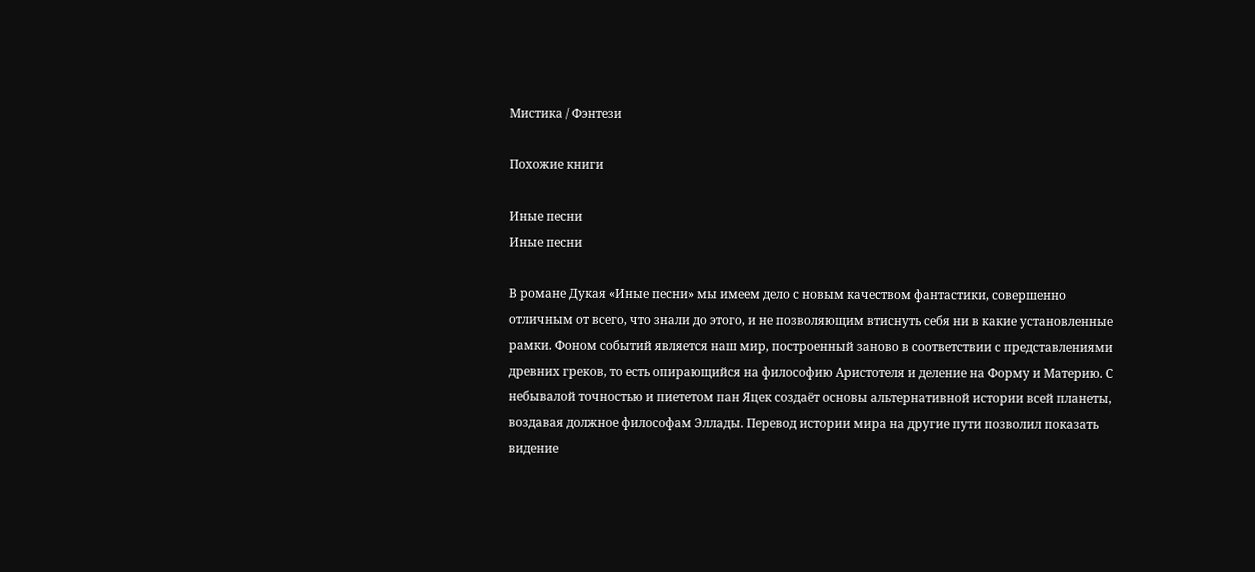Мистика / Фэнтези

Похожие книги

Иные песни
Иные песни

В романе Дукая «Иные песни» мы имеем дело с новым качеством фантастики, совершенно отличным от всего, что знали до этого, и не позволяющим втиснуть себя ни в какие установленные рамки. Фоном событий является наш мир, построенный заново в соответствии с представлениями древних греков, то есть опирающийся на философию Аристотеля и деление на Форму и Материю. С небывалой точностью и пиететом пан Яцек создаёт основы альтернативной истории всей планеты, воздавая должное философам Эллады. Перевод истории мира на другие пути позволил показать видение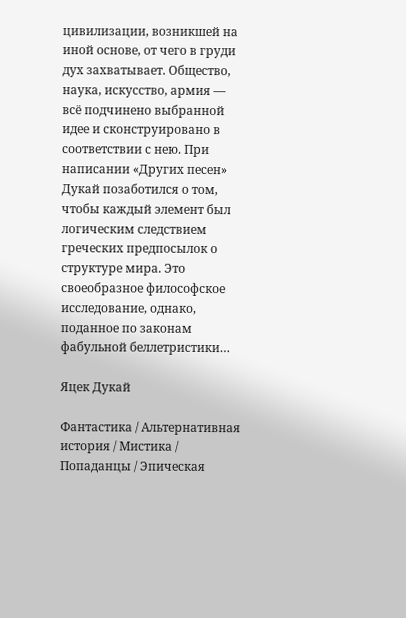цивилизации, возникшей на иной основе, от чего в груди дух захватывает. Общество, наука, искусство, армия — всё подчинено выбранной идее и сконструировано в соответствии с нею. При написании «Других песен» Дукай позаботился о том, чтобы каждый элемент был логическим следствием греческих предпосылок о структуре мира. Это своеобразное философское исследование, однако, поданное по законам фабульной беллетристики…

Яцек Дукай

Фантастика / Альтернативная история / Мистика / Попаданцы / Эпическая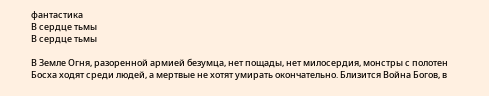фантастика
В сердце тьмы
В сердце тьмы

В Земле Огня, разоренной армией безумца, нет пощады, нет милосердия, монстры с полотен Босха ходят среди людей, а мертвые не хотят умирать окончательно. Близится Война Богов, в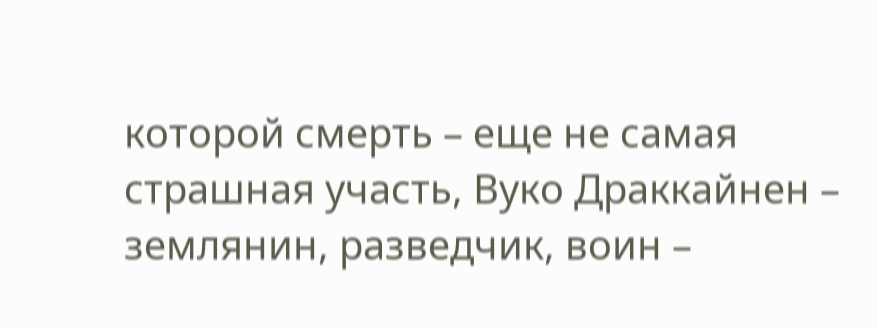которой смерть – еще не самая страшная участь, Вуко Драккайнен – землянин, разведчик, воин –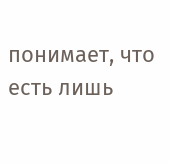понимает, что есть лишь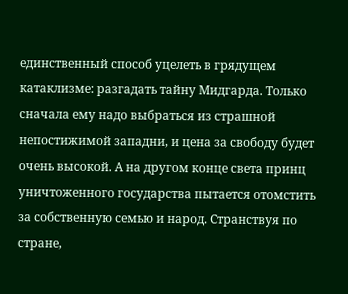единственный способ уцелеть в грядущем катаклизме: разгадать тайну Мидгарда. Только сначала ему надо выбраться из страшной непостижимой западни, и цена за свободу будет очень высокой. А на другом конце света принц уничтоженного государства пытается отомстить за собственную семью и народ. Странствуя по стране,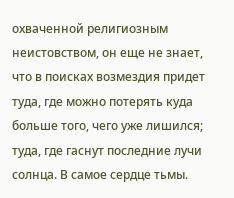охваченной религиозным неистовством, он еще не знает, что в поисках возмездия придет туда, где можно потерять куда больше того, чего уже лишился; туда, где гаснут последние лучи солнца. В самое сердце тьмы.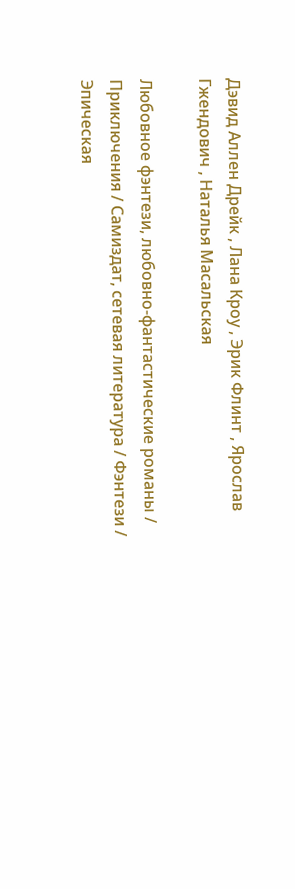Дэвид Аллен Дрейк , Лана Кроу , Эрик Флинт , Ярослав Гжендович , Наталья Масальская

Любовное фэнтези, любовно-фантастические романы / Приключения / Самиздат, сетевая литература / Фэнтези / Эпическая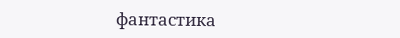фантастика